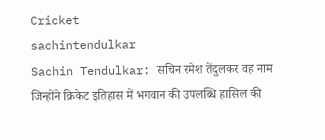Cricket
sachintendulkar
Sachin Tendulkar: सचिन रमेश तेंदुलकर वह नाम जिन्होंने क्रिकेट इतिहास में भगवान की उपलब्धि हासिल की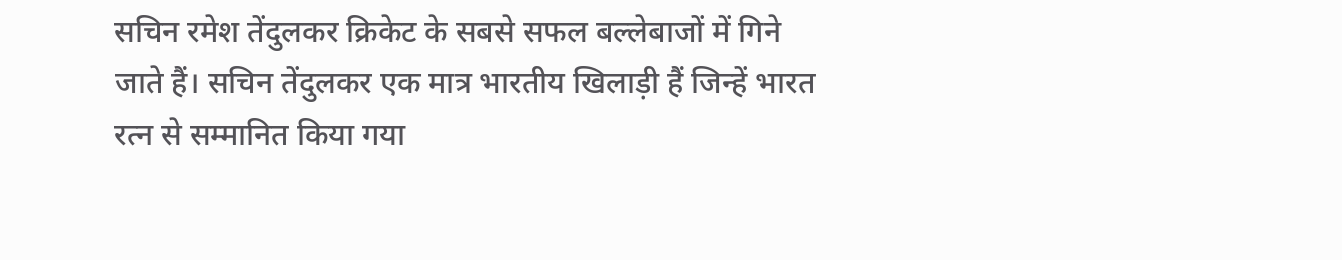सचिन रमेश तेंदुलकर क्रिकेट के सबसे सफल बल्लेबाजों में गिने जाते हैं। सचिन तेंदुलकर एक मात्र भारतीय खिलाड़ी हैं जिन्हें भारत रत्न से सम्मानित किया गया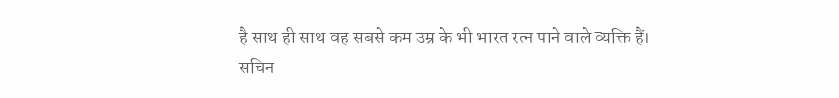है साथ ही साथ वह सबसे कम उम्र के भी भारत रत्न पाने वाले व्यक्ति हैं।
सचिन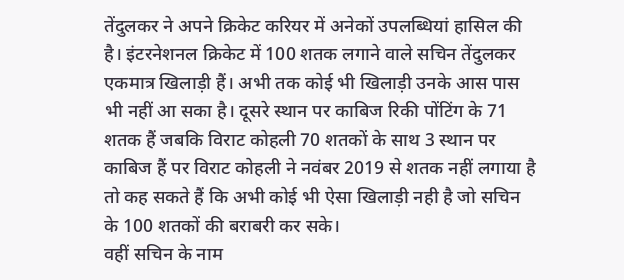तेंदुलकर ने अपने क्रिकेट करियर में अनेकों उपलब्धियां हासिल की है। इंटरनेशनल क्रिकेट में 100 शतक लगाने वाले सचिन तेंदुलकर एकमात्र खिलाड़ी हैं। अभी तक कोई भी खिलाड़ी उनके आस पास भी नहीं आ सका है। दूसरे स्थान पर काबिज रिकी पोंटिंग के 71 शतक हैं जबकि विराट कोहली 70 शतकों के साथ 3 स्थान पर काबिज हैं पर विराट कोहली ने नवंबर 2019 से शतक नहीं लगाया है तो कह सकते हैं कि अभी कोई भी ऐसा खिलाड़ी नही है जो सचिन के 100 शतकों की बराबरी कर सके।
वहीं सचिन के नाम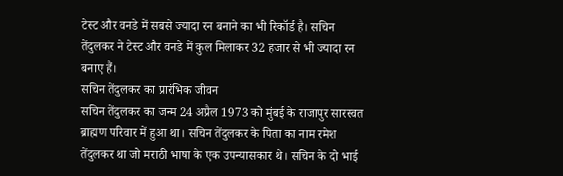टेस्ट और वनडे में सबसे ज्यादा रन बनाने का भी रिकॉर्ड है। सचिन तेंदुलकर ने टेस्ट और वनडे में कुल मिलाकर 32 हजार से भी ज्यादा रन बनाए हैं।
सचिन तेंदुलकर का प्रारंभिक जीवन
सचिन तेंदुलकर का जन्म 24 अप्रैल 1973 को मुंबई के राजापुर सारस्वत ब्राह्मण परिवार में हुआ था। सचिन तेंदुलकर के पिता का नाम रमेश तेंदुलकर था जो मराठी भाषा के एक उपन्यासकार थे। सचिन के दो भाई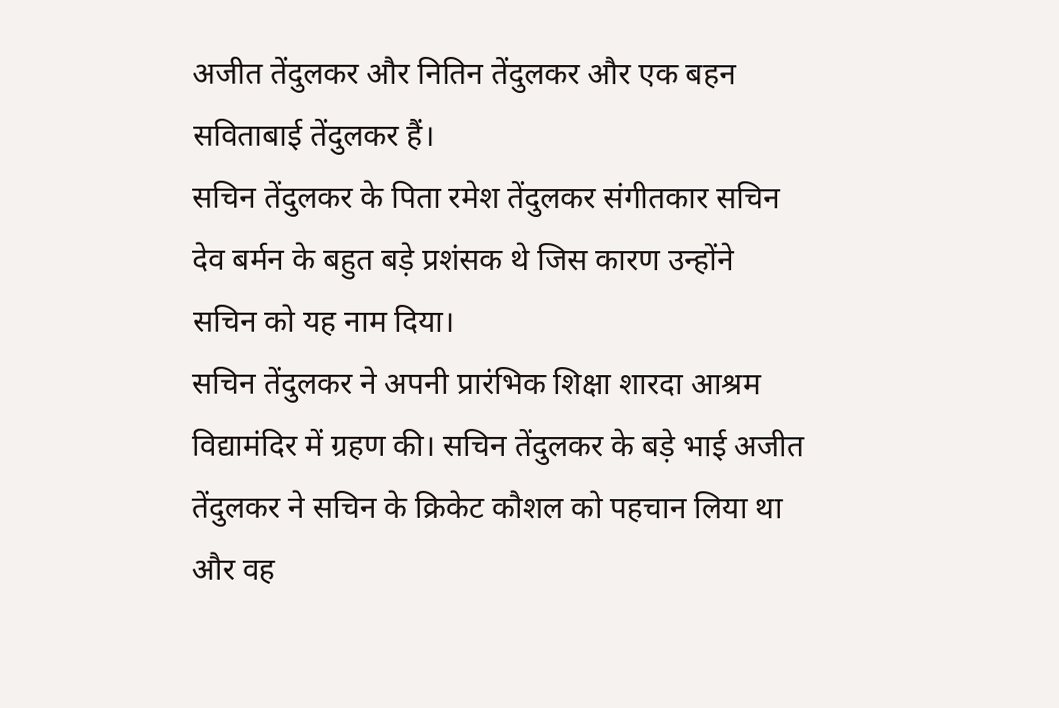अजीत तेंदुलकर और नितिन तेंदुलकर और एक बहन सविताबाई तेंदुलकर हैं।
सचिन तेंदुलकर के पिता रमेश तेंदुलकर संगीतकार सचिन देव बर्मन के बहुत बड़े प्रशंसक थे जिस कारण उन्होंने सचिन को यह नाम दिया।
सचिन तेंदुलकर ने अपनी प्रारंभिक शिक्षा शारदा आश्रम विद्यामंदिर में ग्रहण की। सचिन तेंदुलकर के बड़े भाई अजीत तेंदुलकर ने सचिन के क्रिकेट कौशल को पहचान लिया था और वह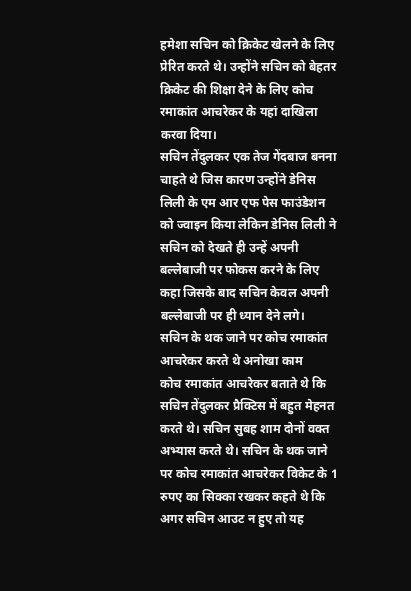हमेशा सचिन को क्रिकेट खेलने के लिए प्रेरित करते थे। उन्होंने सचिन को बेहतर क्रिकेट की शिक्षा देने के लिए कोच रमाकांत आचरेकर के यहां दाखिला करवा दिया।
सचिन तेंदुलकर एक तेज गेंदबाज बनना चाहते थे जिस कारण उन्होंने डेनिस लिली के एम आर एफ पेस फाउंडेशन को ज्वाइन किया लेकिन डेनिस लिली ने सचिन को देखते ही उन्हें अपनी बल्लेबाजी पर फोकस करने के लिए कहा जिसके बाद सचिन केवल अपनी बल्लेबाजी पर ही ध्यान देने लगे।
सचिन के थक जाने पर कोच रमाकांत आचरेकर करते थे अनोखा काम
कोच रमाकांत आचरेकर बताते थे कि सचिन तेंदुलकर प्रैक्टिस में बहुत मेहनत करते थे। सचिन सुबह शाम दोनों वक्त अभ्यास करते थे। सचिन के थक जाने पर कोच रमाकांत आचरेकर विकेट के 1 रुपए का सिक्का रखकर कहते थे कि अगर सचिन आउट न हुए तो यह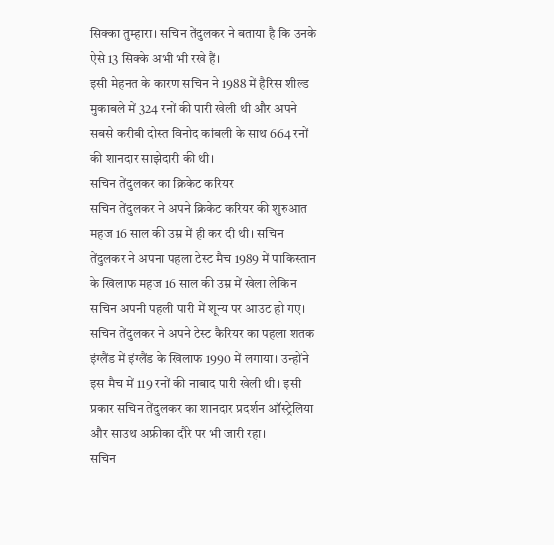सिक्का तुम्हारा। सचिन तेंदुलकर ने बताया है कि उनके ऐसे 13 सिक्के अभी भी रखे हैं।
इसी मेहनत के कारण सचिन ने 1988 में हैरिस शील्ड मुकाबले में 324 रनों की पारी खेली थी और अपने सबसे करीबी दोस्त विनोद कांबली के साथ 664 रनों की शानदार साझेदारी की थी।
सचिन तेंदुलकर का क्रिकेट करियर
सचिन तेंदुलकर ने अपने क्रिकेट करियर की शुरुआत महज 16 साल की उम्र में ही कर दी थी। सचिन तेंदुलकर ने अपना पहला टेस्ट मैच 1989 में पाकिस्तान के खिलाफ महज 16 साल की उम्र में खेला लेकिन सचिन अपनी पहली पारी में शून्य पर आउट हो गए।
सचिन तेंदुलकर ने अपने टेस्ट कैरियर का पहला शतक इंग्लैंड में इंग्लैंड के खिलाफ 1990 में लगाया। उन्होंने इस मैच में 119 रनों की नाबाद पारी खेली थी। इसी प्रकार सचिन तेंदुलकर का शानदार प्रदर्शन ऑस्ट्रेलिया और साउथ अफ्रीका दौरे पर भी जारी रहा।
सचिन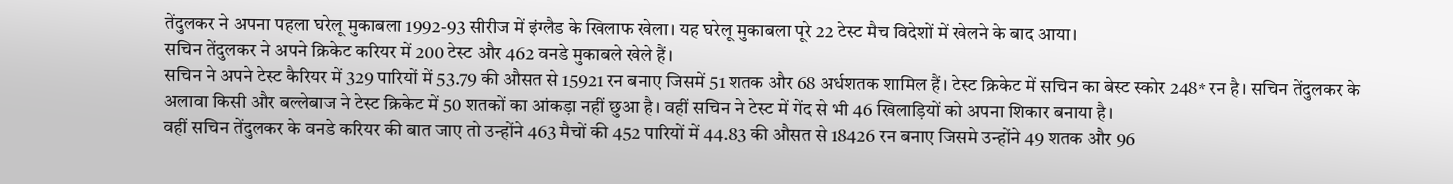तेंदुलकर ने अपना पहला घरेलू मुकाबला 1992-93 सीरीज में इंग्लैड के खिलाफ खेला। यह घरेलू मुकाबला पूरे 22 टेस्ट मैच विदेशों में खेलने के बाद आया।
सचिन तेंदुलकर ने अपने क्रिकेट करियर में 200 टेस्ट और 462 वनडे मुकाबले खेले हैं।
सचिन ने अपने टेस्ट कैरियर में 329 पारियों में 53.79 की औसत से 15921 रन बनाए जिसमें 51 शतक और 68 अर्धशतक शामिल हैं। टेस्ट क्रिकेट में सचिन का बेस्ट स्कोर 248* रन है। सचिन तेंदुलकर के अलावा किसी और बल्लेबाज ने टेस्ट क्रिकेट में 50 शतकों का आंकड़ा नहीं छुआ है। वहीं सचिन ने टेस्ट में गेंद से भी 46 खिलाड़ियों को अपना शिकार बनाया है।
वहीं सचिन तेंदुलकर के वनडे करियर की बात जाए तो उन्होंने 463 मैचों की 452 पारियों में 44.83 की औसत से 18426 रन बनाए जिसमे उन्होंने 49 शतक और 96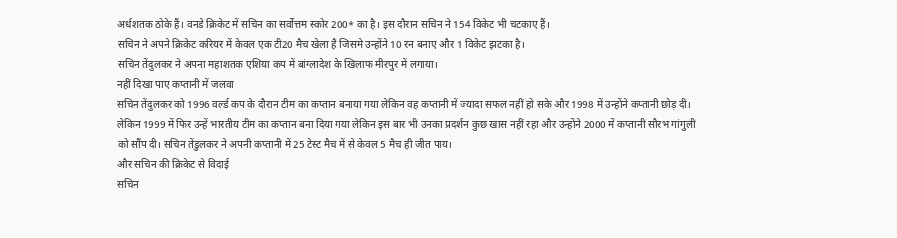अर्धशतक ठोके हैं। वनडे क्रिकेट में सचिन का सर्वोत्तम स्कोर 200* का है। इस दौरान सचिन ने 154 विकेट भी चटकाए हैं।
सचिन ने अपने क्रिकेट करियर में केवल एक टी20 मैच खेला है जिसमे उन्होंने 10 रन बनाए और 1 विकेट झटका है।
सचिन तेंदुलकर ने अपना महाशतक एशिया कप में बांग्लादेश के खिलाफ मीरपुर में लगाया।
नहीं दिखा पाए कप्तानी में जलवा
सचिन तेंदुलकर को 1996 वर्ल्ड कप के दौरान टीम का कप्तान बनाया गया लेकिन वह कप्तानी में ज्यादा सफल नहीं हो सके और 1998 में उन्होंने कप्तानी छोड़ दी। लेकिन 1999 में फिर उन्हें भारतीय टीम का कप्तान बना दिया गया लेकिन इस बार भी उनका प्रदर्शन कुछ खास नहीं रहा और उन्होंने 2000 में कप्तानी सौरभ गांगुली को सौंप दी। सचिन तेंडुलकर ने अपनी कप्तानी में 25 टेस्ट मैच में से केवल 5 मैच ही जीत पाय।
और सचिन की क्रिकेट से विदाई
सचिन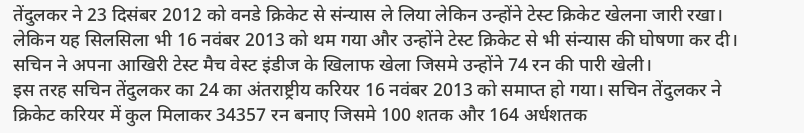तेंदुलकर ने 23 दिसंबर 2012 को वनडे क्रिकेट से संन्यास ले लिया लेकिन उन्होंने टेस्ट क्रिकेट खेलना जारी रखा। लेकिन यह सिलसिला भी 16 नवंबर 2013 को थम गया और उन्होंने टेस्ट क्रिकेट से भी संन्यास की घोषणा कर दी। सचिन ने अपना आखिरी टेस्ट मैच वेस्ट इंडीज के खिलाफ खेला जिसमे उन्होंने 74 रन की पारी खेली।
इस तरह सचिन तेंदुलकर का 24 का अंतराष्ट्रीय करियर 16 नवंबर 2013 को समाप्त हो गया। सचिन तेंदुलकर ने क्रिकेट करियर में कुल मिलाकर 34357 रन बनाए जिसमे 100 शतक और 164 अर्धशतक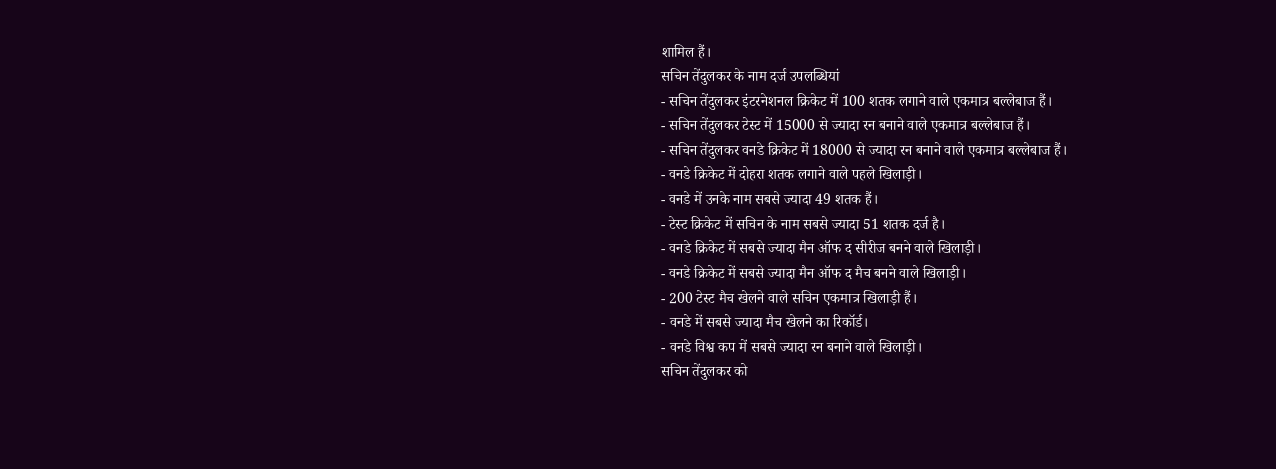शामिल हैं।
सचिन तेंदुलकर के नाम दर्ज उपलब्धियां
- सचिन तेंदुलकर इंटरनेशनल क्रिकेट में 100 शतक लगाने वाले एकमात्र बल्लेबाज हैं।
- सचिन तेंदुलकर टेस्ट में 15000 से ज्यादा रन बनाने वाले एकमात्र बल्लेबाज हैं।
- सचिन तेंदुलकर वनडे क्रिकेट में 18000 से ज्यादा रन बनाने वाले एकमात्र बल्लेबाज हैं।
- वनडे क्रिकेट में दोहरा शतक लगाने वाले पहले खिलाड़ी।
- वनडे में उनके नाम सबसे ज्यादा 49 शतक हैं।
- टेस्ट क्रिकेट में सचिन के नाम सबसे ज्यादा 51 शतक दर्ज है।
- वनडे क्रिकेट में सबसे ज्यादा मैन ऑफ द सीरीज बनने वाले खिलाड़ी।
- वनडे क्रिकेट में सबसे ज्यादा मैन ऑफ द मैच बनने वाले खिलाड़ी।
- 200 टेस्ट मैच खेलने वाले सचिन एकमात्र खिलाड़ी हैं।
- वनडे में सबसे ज्यादा मैच खेलने का रिकॉर्ड।
- वनडे विश्व कप में सबसे ज्यादा रन बनाने वाले खिलाड़ी।
सचिन तेंदुलकर को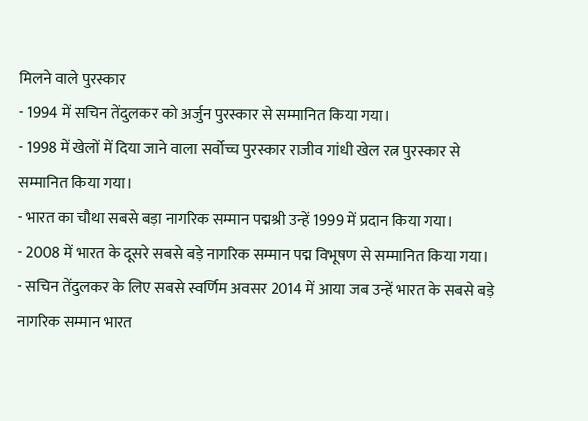मिलने वाले पुरस्कार
- 1994 में सचिन तेंदुलकर को अर्जुन पुरस्कार से सम्मानित किया गया।
- 1998 में खेलों में दिया जाने वाला सर्वोच्च पुरस्कार राजीव गांधी खेल रत्न पुरस्कार से सम्मानित किया गया।
- भारत का चौथा सबसे बड़ा नागरिक सम्मान पद्मश्री उन्हें 1999 में प्रदान किया गया।
- 2008 में भारत के दूसरे सबसे बड़े नागरिक सम्मान पद्म विभूषण से सम्मानित किया गया।
- सचिन तेंदुलकर के लिए सबसे स्वर्णिम अवसर 2014 में आया जब उन्हें भारत के सबसे बड़े नागरिक सम्मान भारत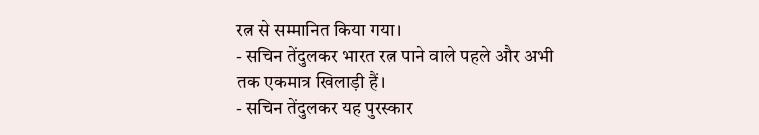रत्न से सम्मानित किया गया।
- सचिन तेंदुलकर भारत रत्न पाने वाले पहले और अभी तक एकमात्र खिलाड़ी हैं।
- सचिन तेंदुलकर यह पुरस्कार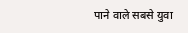पाने वाले सबसे युवा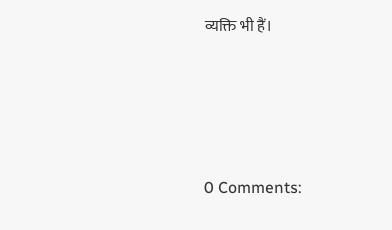व्यक्ति भी हैं।





0 Comments: